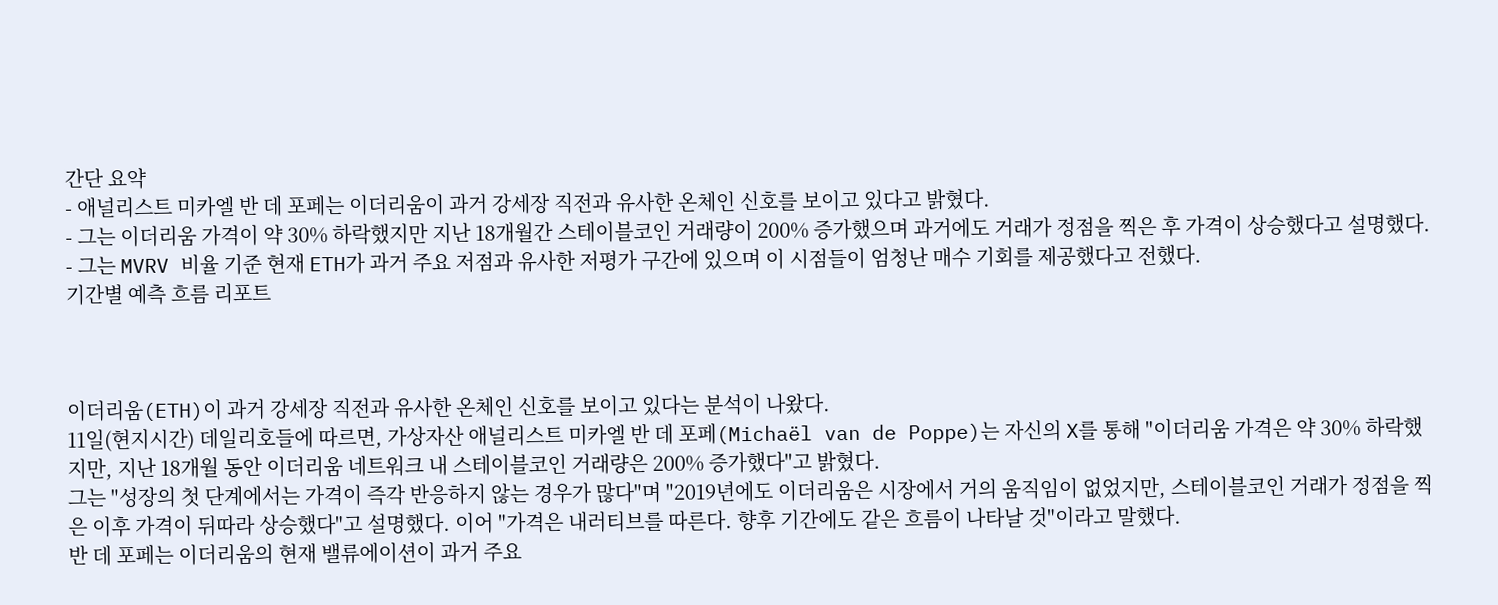간단 요약
- 애널리스트 미카엘 반 데 포페는 이더리움이 과거 강세장 직전과 유사한 온체인 신호를 보이고 있다고 밝혔다.
- 그는 이더리움 가격이 약 30% 하락했지만 지난 18개월간 스테이블코인 거래량이 200% 증가했으며 과거에도 거래가 정점을 찍은 후 가격이 상승했다고 설명했다.
- 그는 MVRV 비율 기준 현재 ETH가 과거 주요 저점과 유사한 저평가 구간에 있으며 이 시점들이 엄청난 매수 기회를 제공했다고 전했다.
기간별 예측 흐름 리포트



이더리움(ETH)이 과거 강세장 직전과 유사한 온체인 신호를 보이고 있다는 분석이 나왔다.
11일(현지시간) 데일리호들에 따르면, 가상자산 애널리스트 미카엘 반 데 포페(Michaël van de Poppe)는 자신의 X를 통해 "이더리움 가격은 약 30% 하락했지만, 지난 18개월 동안 이더리움 네트워크 내 스테이블코인 거래량은 200% 증가했다"고 밝혔다.
그는 "성장의 첫 단계에서는 가격이 즉각 반응하지 않는 경우가 많다"며 "2019년에도 이더리움은 시장에서 거의 움직임이 없었지만, 스테이블코인 거래가 정점을 찍은 이후 가격이 뒤따라 상승했다"고 설명했다. 이어 "가격은 내러티브를 따른다. 향후 기간에도 같은 흐름이 나타날 것"이라고 말했다.
반 데 포페는 이더리움의 현재 밸류에이션이 과거 주요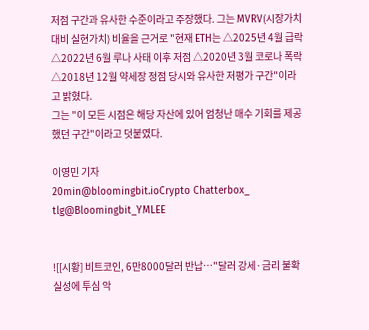저점 구간과 유사한 수준이라고 주장했다. 그는 MVRV(시장가치 대비 실현가치) 비율을 근거로 "현재 ETH는 △2025년 4월 급락 △2022년 6월 루나 사태 이후 저점 △2020년 3월 코로나 폭락 △2018년 12월 약세장 정점 당시와 유사한 저평가 구간"이라고 밝혔다.
그는 "이 모든 시점은 해당 자산에 있어 엄청난 매수 기회를 제공했던 구간"이라고 덧붙였다.

이영민 기자
20min@bloomingbit.ioCrypto Chatterbox_ tlg@Bloomingbit_YMLEE


![[시황] 비트코인, 6만8000달러 반납…"달러 강세·금리 불확실성에 투심 악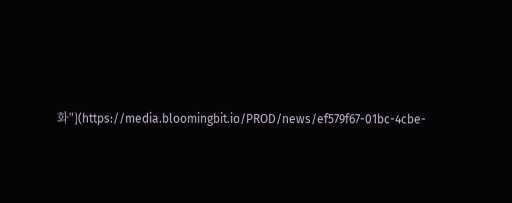화"](https://media.bloomingbit.io/PROD/news/ef579f67-01bc-4cbe-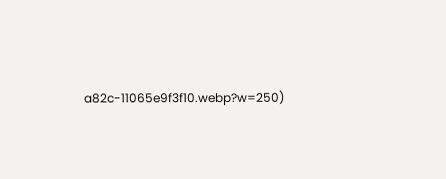a82c-11065e9f3f10.webp?w=250)